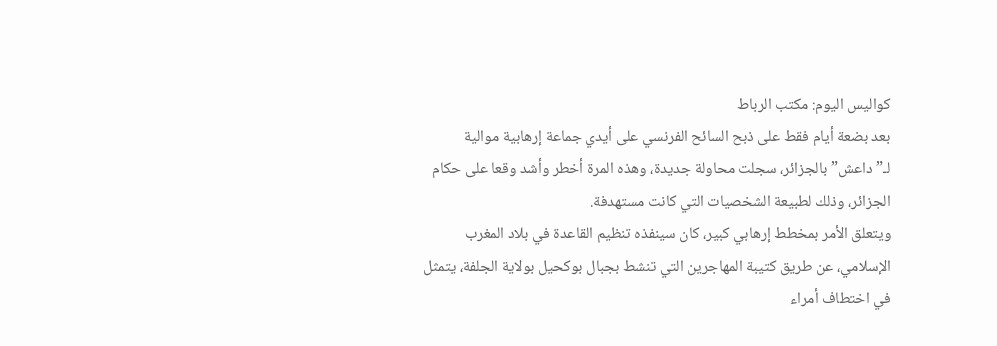كواليس اليوم: مكتب الرباط
بعد بضعة أيام فقط على ذبح السائح الفرنسي على أيدي جماعة إرهابية موالية لـ”داعش” بالجزائر، سجلت محاولة جديدة، وهذه المرة أخطر وأشد وقعا على حكام الجزائر، وذلك لطبيعة الشخصيات التي كانت مستهدفة.
ويتعلق الأمر بمخطط إرهابي كبير، كان سينفذه تنظيم القاعدة في بلاد المغرب الإسلامي، عن طريق كتيبة المهاجرين التي تنشط بجبال بوكحيل بولاية الجلفة، يتمثل في اختطاف أمراء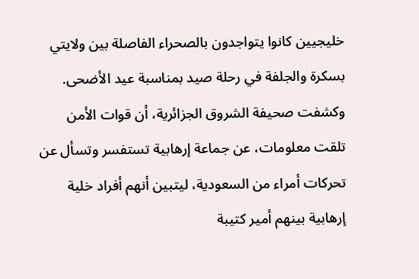خليجيين كانوا يتواجدون بالصحراء الفاصلة بين ولايتي بسكرة والجلفة في رحلة صيد بمناسبة عيد الأضحى.
وكشفت صحيفة الشروق الجزائرية، أن قوات الأمن تلقت معلومات، عن جماعة إرهابية تستفسر وتسأل عن تحركات أمراء من السعودية، ليتبين أنهم أفراد خلية إرهابية بينهم أمير كتيبة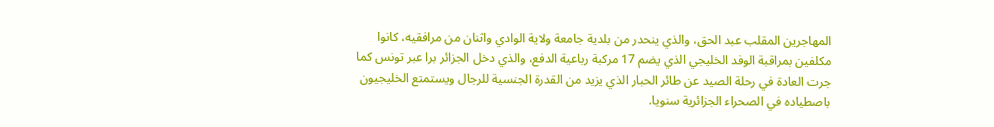المهاجرين المقلب عبد الحق، والذي ينحدر من بلدية جامعة ولاية الوادي واثنان من مرافقيه، كانوا مكلفين بمراقبة الوفد الخليجي الذي يضم 17 مركبة رباعية الدفع، والذي دخل الجزائر برا عبر تونس كما جرت العادة في رحلة الصيد عن طائر الحبار الذي يزيد من القدرة الجنسية للرجال ويستمتع الخليجيون باصطياده في الصحراء الجزائرية سنويا.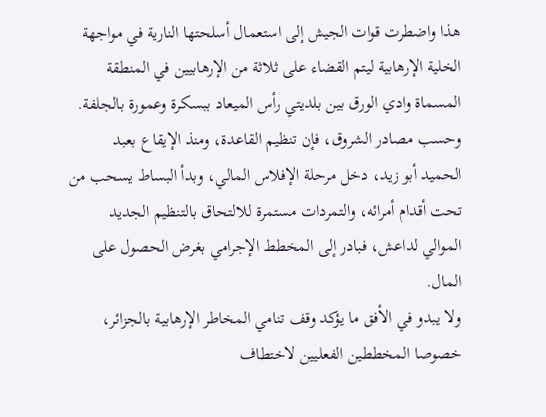هذا واضطرت قوات الجيش إلى استعمال أسلحتها النارية في مواجهة الخلية الإرهابية ليتم القضاء على ثلاثة من الإرهابيين في المنطقة المسماة وادي الورق بين بلديتي رأس الميعاد ببسكرة وعمورة بالجلفة.
وحسب مصادر الشروق، فإن تنظيم القاعدة، ومنذ الإيقاع بعبد الحميد أبو زيد، دخل مرحلة الإفلاس المالي، وبدأ البساط يسحب من تحت أقدام أمرائه، والتمردات مستمرة للالتحاق بالتنظيم الجديد الموالي لداعش، فبادر إلى المخطط الإجرامي بغرض الحصول على المال.
ولا يبدو في الأفق ما يؤكد وقف تنامي المخاطر الإرهابية بالجزائر، خصوصا المخططين الفعليين لاختطاف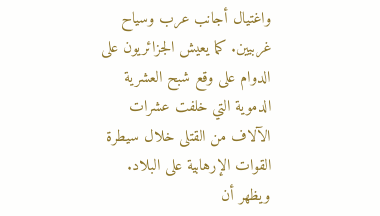واغتيال أجانب عرب وسياح غربيين. كما يعيش الجزائريون على الدوام على وقع شبح العشرية الدموية التي خلفت عشرات الآلاف من القتلى خلال سيطرة القوات الإرهابية على البلاد.
ويظهر أن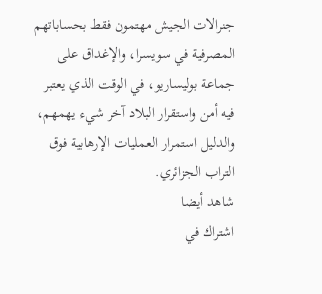جنرالات الجيش مهتمون فقط بحساباتهم المصرفية في سويسرا، والإغداق على جماعة بوليساريو، في الوقت الذي يعتبر فيه أمن واستقرار البلاد آخر شيء يهمهم، والدليل استمرار العمليات الإرهابية فوق التراب الجزائري.
شاهد أيضا
اشتراك في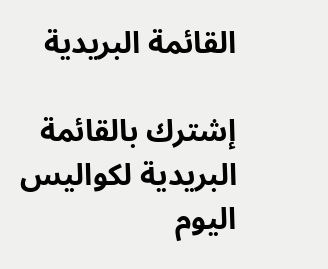القائمة البريدية

إشترك بالقائمة البريدية لكواليس اليوم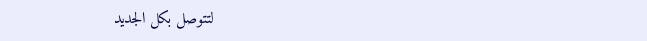لتتوصل بكل الجديد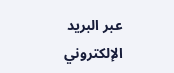عبر البريد الإلكتروني